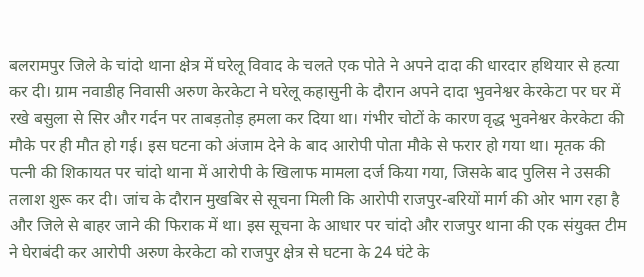बलरामपुर जिले के चांदो थाना क्षेत्र में घरेलू विवाद के चलते एक पोते ने अपने दादा की धारदार हथियार से हत्या कर दी। ग्राम नवाडीह निवासी अरुण केरकेटा ने घरेलू कहासुनी के दौरान अपने दादा भुवनेश्वर केरकेटा पर घर में रखे बसुला से सिर और गर्दन पर ताबड़तोड़ हमला कर दिया था। गंभीर चोटों के कारण वृद्ध भुवनेश्वर केरकेटा की मौके पर ही मौत हो गई। इस घटना को अंजाम देने के बाद आरोपी पोता मौके से फरार हो गया था। मृतक की पत्नी की शिकायत पर चांदो थाना में आरोपी के खिलाफ मामला दर्ज किया गया, जिसके बाद पुलिस ने उसकी तलाश शुरू कर दी। जांच के दौरान मुखबिर से सूचना मिली कि आरोपी राजपुर-बरियों मार्ग की ओर भाग रहा है और जिले से बाहर जाने की फिराक में था। इस सूचना के आधार पर चांदो और राजपुर थाना की एक संयुक्त टीम ने घेराबंदी कर आरोपी अरुण केरकेटा को राजपुर क्षेत्र से घटना के 24 घंटे के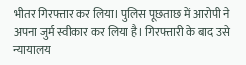भीतर गिरफ्तार कर लिया। पुलिस पूछताछ में आरोपी ने अपना जुर्म स्वीकार कर लिया है। गिरफ्तारी के बाद उसे न्यायालय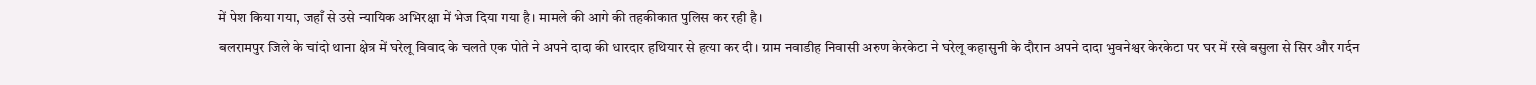में पेश किया गया, जहाँ से उसे न्यायिक अभिरक्षा में भेज दिया गया है। मामले की आगे की तहकीकात पुलिस कर रही है।
बलरामपुर जिले के चांदो थाना क्षेत्र में घरेलू विवाद के चलते एक पोते ने अपने दादा की धारदार हथियार से हत्या कर दी। ग्राम नवाडीह निवासी अरुण केरकेटा ने घरेलू कहासुनी के दौरान अपने दादा भुवनेश्वर केरकेटा पर घर में रखे बसुला से सिर और गर्दन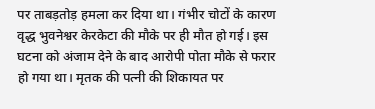पर ताबड़तोड़ हमला कर दिया था। गंभीर चोटों के कारण वृद्ध भुवनेश्वर केरकेटा की मौके पर ही मौत हो गई। इस घटना को अंजाम देने के बाद आरोपी पोता मौके से फरार हो गया था। मृतक की पत्नी की शिकायत पर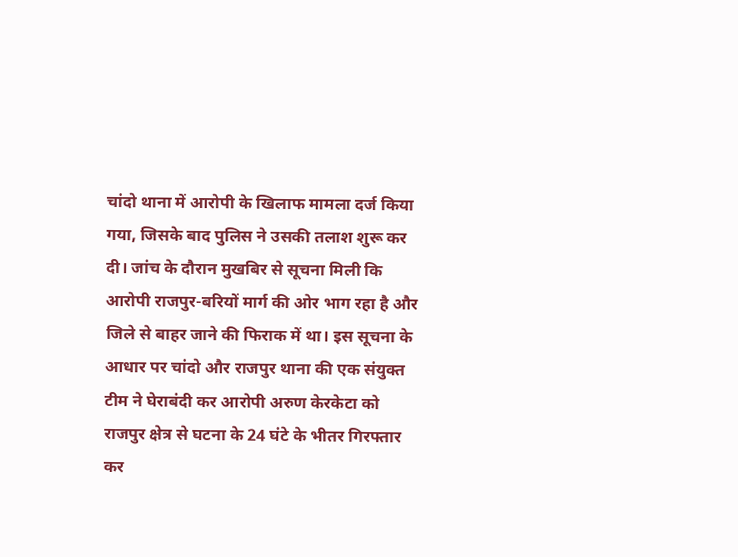चांदो थाना में आरोपी के खिलाफ मामला दर्ज किया गया, जिसके बाद पुलिस ने उसकी तलाश शुरू कर दी। जांच के दौरान मुखबिर से सूचना मिली कि आरोपी राजपुर-बरियों मार्ग की ओर भाग रहा है और जिले से बाहर जाने की फिराक में था। इस सूचना के आधार पर चांदो और राजपुर थाना की एक संयुक्त टीम ने घेराबंदी कर आरोपी अरुण केरकेटा को राजपुर क्षेत्र से घटना के 24 घंटे के भीतर गिरफ्तार कर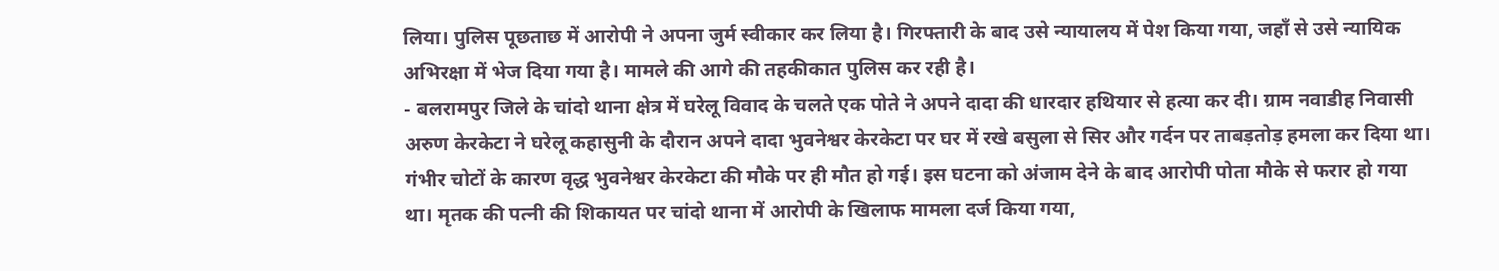लिया। पुलिस पूछताछ में आरोपी ने अपना जुर्म स्वीकार कर लिया है। गिरफ्तारी के बाद उसे न्यायालय में पेश किया गया, जहाँ से उसे न्यायिक अभिरक्षा में भेज दिया गया है। मामले की आगे की तहकीकात पुलिस कर रही है।
- बलरामपुर जिले के चांदो थाना क्षेत्र में घरेलू विवाद के चलते एक पोते ने अपने दादा की धारदार हथियार से हत्या कर दी। ग्राम नवाडीह निवासी अरुण केरकेटा ने घरेलू कहासुनी के दौरान अपने दादा भुवनेश्वर केरकेटा पर घर में रखे बसुला से सिर और गर्दन पर ताबड़तोड़ हमला कर दिया था। गंभीर चोटों के कारण वृद्ध भुवनेश्वर केरकेटा की मौके पर ही मौत हो गई। इस घटना को अंजाम देने के बाद आरोपी पोता मौके से फरार हो गया था। मृतक की पत्नी की शिकायत पर चांदो थाना में आरोपी के खिलाफ मामला दर्ज किया गया,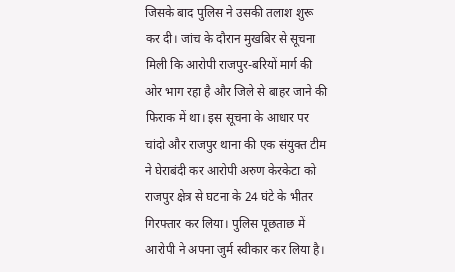जिसके बाद पुलिस ने उसकी तलाश शुरू कर दी। जांच के दौरान मुखबिर से सूचना मिली कि आरोपी राजपुर-बरियों मार्ग की ओर भाग रहा है और जिले से बाहर जाने की फिराक में था। इस सूचना के आधार पर चांदो और राजपुर थाना की एक संयुक्त टीम ने घेराबंदी कर आरोपी अरुण केरकेटा को राजपुर क्षेत्र से घटना के 24 घंटे के भीतर गिरफ्तार कर लिया। पुलिस पूछताछ में आरोपी ने अपना जुर्म स्वीकार कर लिया है।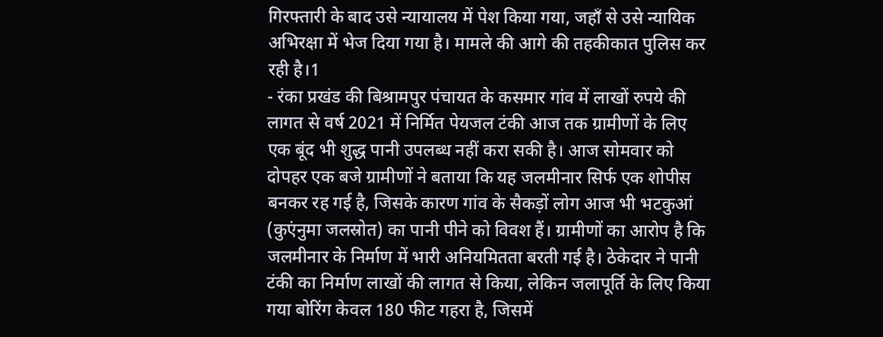गिरफ्तारी के बाद उसे न्यायालय में पेश किया गया, जहाँ से उसे न्यायिक अभिरक्षा में भेज दिया गया है। मामले की आगे की तहकीकात पुलिस कर रही है।1
- रंका प्रखंड की बिश्रामपुर पंचायत के कसमार गांव में लाखों रुपये की लागत से वर्ष 2021 में निर्मित पेयजल टंकी आज तक ग्रामीणों के लिए एक बूंद भी शुद्ध पानी उपलब्ध नहीं करा सकी है। आज सोमवार को दोपहर एक बजे ग्रामीणों ने बताया कि यह जलमीनार सिर्फ एक शोपीस बनकर रह गई है, जिसके कारण गांव के सैकड़ों लोग आज भी भटकुआं (कुएंनुमा जलस्रोत) का पानी पीने को विवश हैं। ग्रामीणों का आरोप है कि जलमीनार के निर्माण में भारी अनियमितता बरती गई है। ठेकेदार ने पानी टंकी का निर्माण लाखों की लागत से किया, लेकिन जलापूर्ति के लिए किया गया बोरिंग केवल 180 फीट गहरा है, जिसमें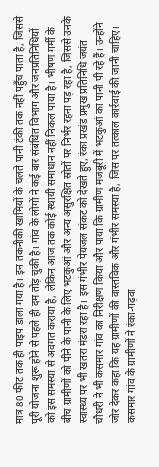मात्र 80 फीट तक ही पाइप डाला गया है। इन तकनीकी खामियों के चलते पानी टंकी तक नहीं पहुँच पाता है, जिससे पूरी योजना शुरू होने से पहले ही दम तोड़ चुकी है। गांव के लोगों ने कई बार संबंधित विभाग और जनप्रतिनिधियों को इस समस्या से अवगत कराया है, लेकिन आज तक कोई स्थायी समाधान नहीं निकल पाया है। भीषण गर्मी के बीच ग्रामीणों को पीने के पानी के लिए भटकुआं और अन्य असुरक्षित स्रोतों पर निर्भर रहना पड़ रहा है, जिससे उनके स्वास्थ्य पर भी खतरा मंडरा रहा है। इस गंभीर पेयजल संकट को देखते हुए, रंका प्रखंड प्रमुख प्रतिनिधि जयंत चौधरी ने भी कसमार गांव का निरीक्षण किया और पाया कि ग्रामीण मजबूरी में भटकुआं का पानी पी रहे हैं। उन्होंने जोर देकर कहा कि यह ग्रामीणों की वास्तविक और गंभीर समस्या है, जिस पर तत्काल कार्रवाई की जानी चाहिए। कसमार गांव के ग्रामीणों ने रंका-गढ़वा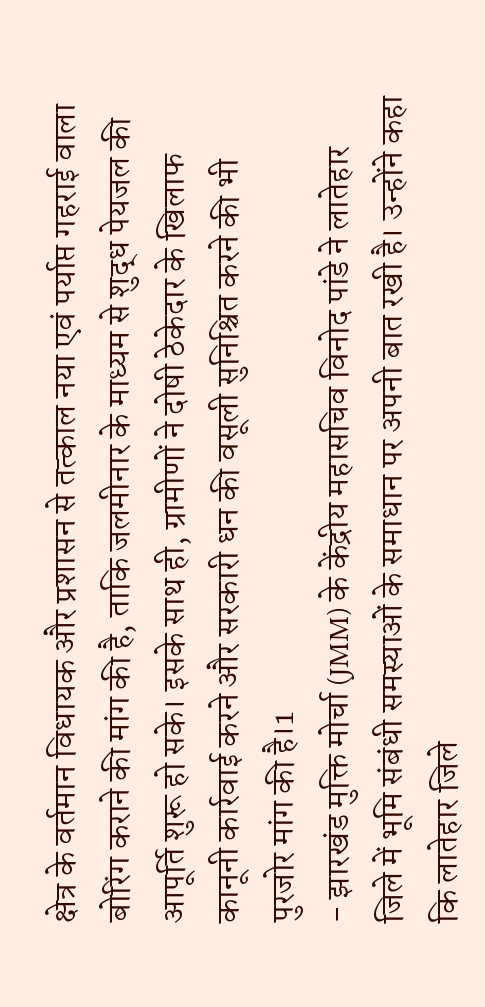क्षेत्र के वर्तमान विधायक और प्रशासन से तत्काल नया एवं पर्याप्त गहराई वाला बोरिंग कराने की मांग की है, ताकि जलमीनार के माध्यम से शुद्ध पेयजल की आपूर्ति शुरू हो सके। इसके साथ ही, ग्रामीणों ने दोषी ठेकेदार के खिलाफ कानूनी कार्रवाई करने और सरकारी धन की वसूली सुनिश्चित करने की भी पुरजोर मांग की है।1
- झारखंड मुक्ति मोर्चा (JMM) के केंद्रीय महासचिव विनोद पांडे ने लातेहार जिले में भूमि संबंधी समस्याओं के समाधान पर अपनी बात रखी है। उन्होंने कहा कि लातेहार जिले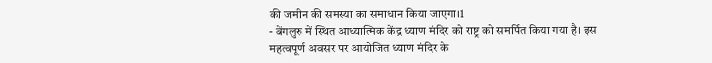की जमीन की समस्या का समाधान किया जाएगा।1
- बेंगलुरु में स्थित आध्यात्मिक केंद्र ध्याण मंदिर को राष्ट्र को समर्पित किया गया है। इस महत्वपूर्ण अवसर पर आयोजित ध्याण मंदिर के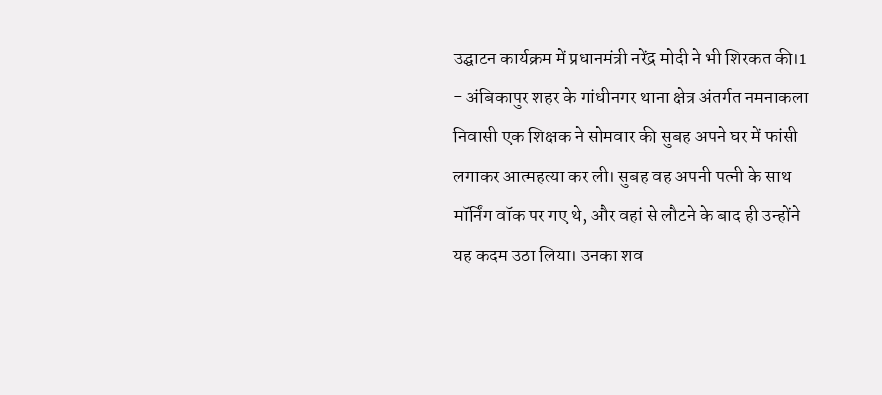उद्घाटन कार्यक्रम में प्रधानमंत्री नरेंद्र मोदी ने भी शिरकत की।1
- अंबिकापुर शहर के गांधीनगर थाना क्षेत्र अंतर्गत नमनाकला निवासी एक शिक्षक ने सोमवार की सुबह अपने घर में फांसी लगाकर आत्महत्या कर ली। सुबह वह अपनी पत्नी के साथ मॉर्निंग वॉक पर गए थे, और वहां से लौटने के बाद ही उन्होंने यह कदम उठा लिया। उनका शव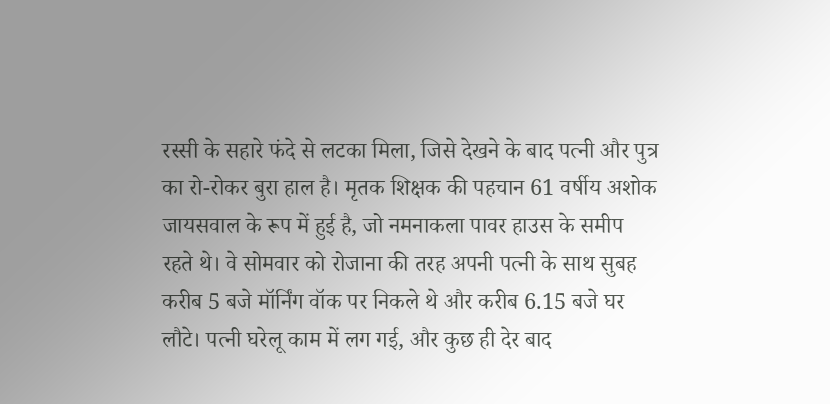रस्सी के सहारे फंदे से लटका मिला, जिसे देखने के बाद पत्नी और पुत्र का रो-रोकर बुरा हाल है। मृतक शिक्षक की पहचान 61 वर्षीय अशोक जायसवाल के रूप में हुई है, जो नमनाकला पावर हाउस के समीप रहते थे। वे सोमवार को रोजाना की तरह अपनी पत्नी के साथ सुबह करीब 5 बजे मॉर्निंग वॉक पर निकले थे और करीब 6.15 बजे घर लौटे। पत्नी घरेलू काम में लग गई, और कुछ ही देर बाद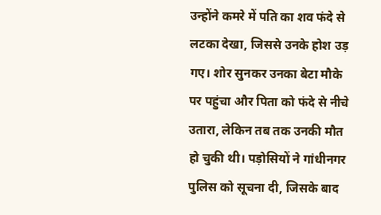उन्होंने कमरे में पति का शव फंदे से लटका देखा, जिससे उनके होश उड़ गए। शोर सुनकर उनका बेटा मौके पर पहुंचा और पिता को फंदे से नीचे उतारा, लेकिन तब तक उनकी मौत हो चुकी थी। पड़ोसियों ने गांधीनगर पुलिस को सूचना दी, जिसके बाद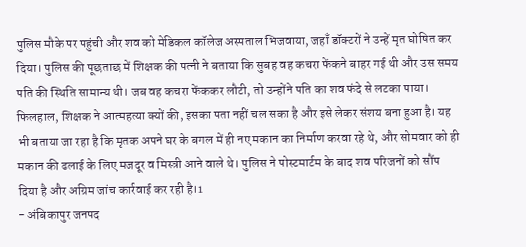पुलिस मौके पर पहुंची और शव को मेडिकल कॉलेज अस्पताल भिजवाया, जहाँ डॉक्टरों ने उन्हें मृत घोषित कर दिया। पुलिस की पूछताछ में शिक्षक की पत्नी ने बताया कि सुबह वह कचरा फेंकने बाहर गई थी और उस समय पति की स्थिति सामान्य थी। जब वह कचरा फेंककर लौटी, तो उन्होंने पति का शव फंदे से लटका पाया। फिलहाल, शिक्षक ने आत्महत्या क्यों की, इसका पता नहीं चल सका है और इसे लेकर संशय बना हुआ है। यह भी बताया जा रहा है कि मृतक अपने घर के बगल में ही नए मकान का निर्माण करवा रहे थे, और सोमवार को ही मकान की ढलाई के लिए मजदूर व मिस्त्री आने वाले थे। पुलिस ने पोस्टमार्टम के बाद शव परिजनों को सौंप दिया है और अग्रिम जांच कार्रवाई कर रही है।1
- अंबिकापुर जनपद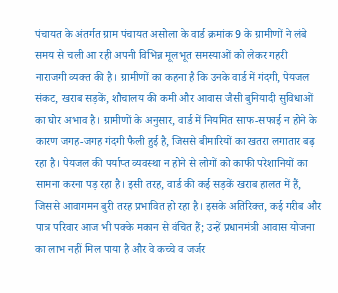पंचायत के अंतर्गत ग्राम पंचायत असोला के वार्ड क्रमांक 9 के ग्रामीणों ने लंबे समय से चली आ रही अपनी विभिन्न मूलभूत समस्याओं को लेकर गहरी नाराजगी व्यक्त की है। ग्रामीणों का कहना है कि उनके वार्ड में गंदगी, पेयजल संकट, खराब सड़कें, शौचालय की कमी और आवास जैसी बुनियादी सुविधाओं का घोर अभाव है। ग्रामीणों के अनुसार, वार्ड में नियमित साफ-सफाई न होने के कारण जगह-जगह गंदगी फैली हुई है, जिससे बीमारियों का खतरा लगातार बढ़ रहा है। पेयजल की पर्याप्त व्यवस्था न होने से लोगों को काफी परेशानियों का सामना करना पड़ रहा है। इसी तरह, वार्ड की कई सड़कें खराब हालत में हैं, जिससे आवागमन बुरी तरह प्रभावित हो रहा है। इसके अतिरिक्त, कई गरीब और पात्र परिवार आज भी पक्के मकान से वंचित हैं; उन्हें प्रधानमंत्री आवास योजना का लाभ नहीं मिल पाया है और वे कच्चे व जर्जर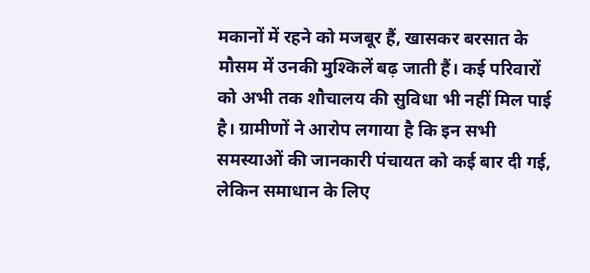मकानों में रहने को मजबूर हैं, खासकर बरसात के मौसम में उनकी मुश्किलें बढ़ जाती हैं। कई परिवारों को अभी तक शौचालय की सुविधा भी नहीं मिल पाई है। ग्रामीणों ने आरोप लगाया है कि इन सभी समस्याओं की जानकारी पंचायत को कई बार दी गई, लेकिन समाधान के लिए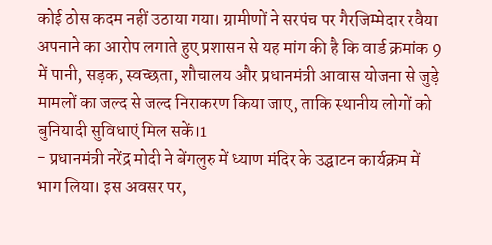कोई ठोस कदम नहीं उठाया गया। ग्रामीणों ने सरपंच पर गैरजिम्मेदार रवैया अपनाने का आरोप लगाते हुए प्रशासन से यह मांग की है कि वार्ड क्रमांक 9 में पानी, सड़क, स्वच्छता, शौचालय और प्रधानमंत्री आवास योजना से जुड़े मामलों का जल्द से जल्द निराकरण किया जाए, ताकि स्थानीय लोगों को बुनियादी सुविधाएं मिल सकें।1
- प्रधानमंत्री नरेंद्र मोदी ने बेंगलुरु में ध्याण मंदिर के उद्घाटन कार्यक्रम में भाग लिया। इस अवसर पर,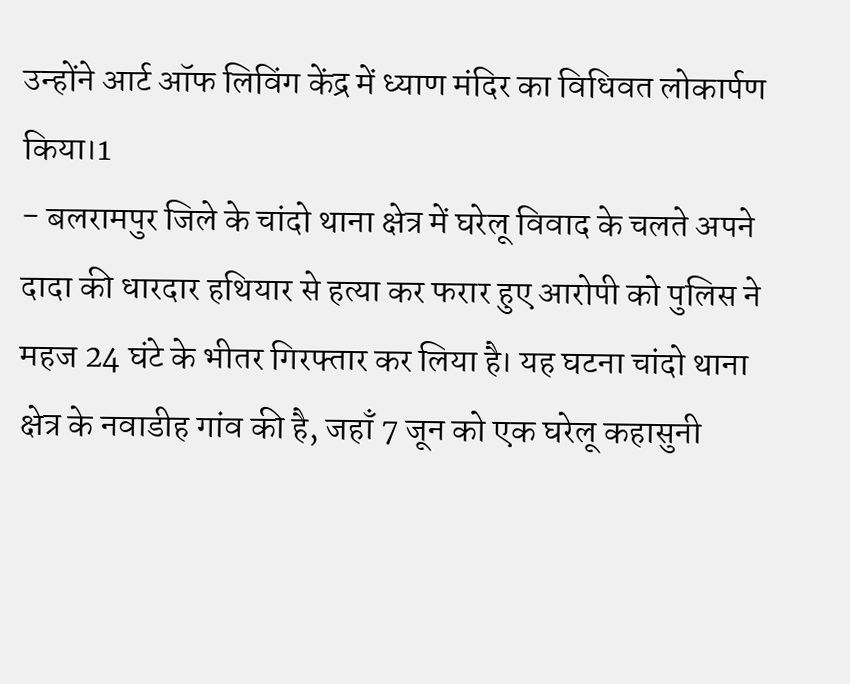उन्होंने आर्ट ऑफ लिविंग केंद्र में ध्याण मंदिर का विधिवत लोकार्पण किया।1
- बलरामपुर जिले के चांदो थाना क्षेत्र में घरेलू विवाद के चलते अपने दादा की धारदार हथियार से हत्या कर फरार हुए आरोपी को पुलिस ने महज 24 घंटे के भीतर गिरफ्तार कर लिया है। यह घटना चांदो थाना क्षेत्र के नवाडीह गांव की है, जहाँ 7 जून को एक घरेलू कहासुनी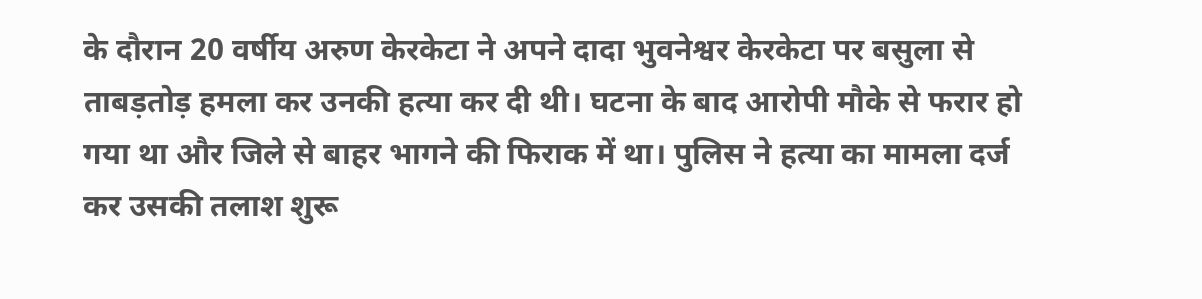के दौरान 20 वर्षीय अरुण केरकेटा ने अपने दादा भुवनेश्वर केरकेटा पर बसुला से ताबड़तोड़ हमला कर उनकी हत्या कर दी थी। घटना के बाद आरोपी मौके से फरार हो गया था और जिले से बाहर भागने की फिराक में था। पुलिस ने हत्या का मामला दर्ज कर उसकी तलाश शुरू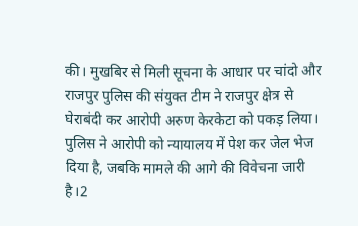की। मुखबिर से मिली सूचना के आधार पर चांदो और राजपुर पुलिस की संयुक्त टीम ने राजपुर क्षेत्र से घेराबंदी कर आरोपी अरुण केरकेटा को पकड़ लिया। पुलिस ने आरोपी को न्यायालय में पेश कर जेल भेज दिया है, जबकि मामले की आगे की विवेचना जारी है।2